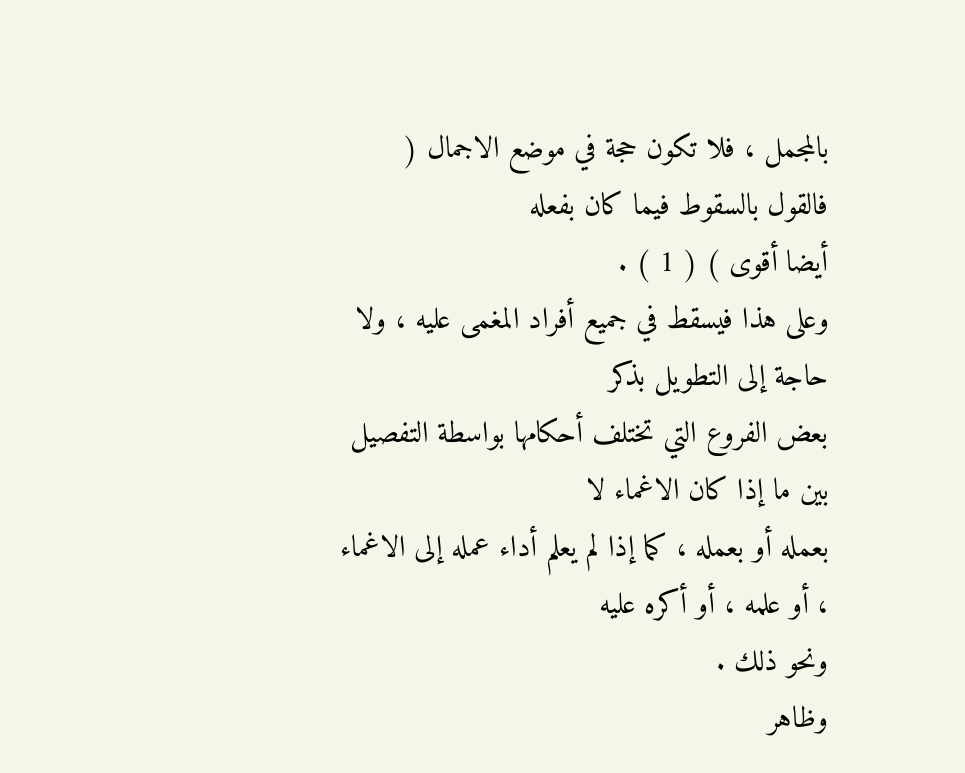بالمجمل ، فلا تكون حجة في موضع الاجمال ( فالقول بالسقوط فيما كان بفعله
أيضا أقوى ) ( 1 ) .
وعلى هذا فيسقط في جميع أفراد المغمى عليه ، ولا حاجة إلى التطويل بذكر
بعض الفروع التي تختلف أحكامها بواسطة التفصيل بين ما إذا كان الاغماء لا
بعمله أو بعمله ، كما إذا لم يعلم أداء عمله إلى الاغماء ، أو علمه ، أو أكره عليه
ونحو ذلك .
وظاهر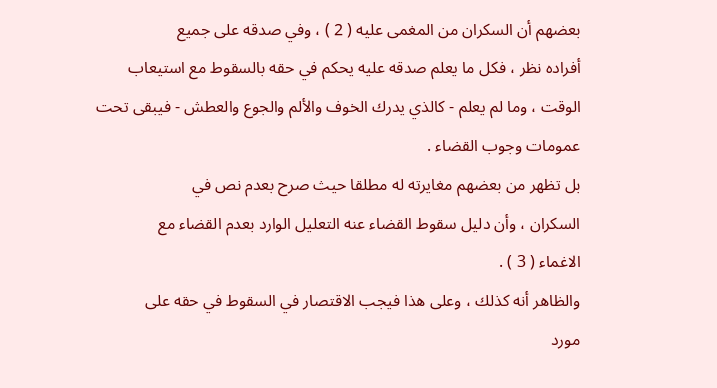بعضهم أن السكران من المغمى عليه ( 2 ) ، وفي صدقه على جميع
أفراده نظر ، فكل ما يعلم صدقه عليه يحكم في حقه بالسقوط مع استيعاب
الوقت ، وما لم يعلم - كالذي يدرك الخوف والألم والجوع والعطش - فيبقى تحت
عمومات وجوب القضاء .
بل تظهر من بعضهم مغايرته له مطلقا حيث صرح بعدم نص في
السكران ، وأن دليل سقوط القضاء عنه التعليل الوارد بعدم القضاء مع
الاغماء ( 3 ) .
والظاهر أنه كذلك ، وعلى هذا فيجب الاقتصار في السقوط في حقه على
مورد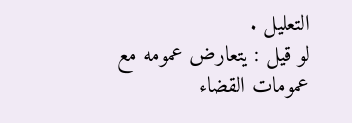التعليل .
لو قيل : يتعارض عمومه مع عمومات القضاء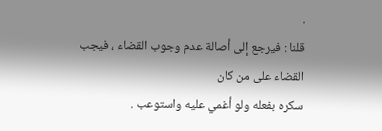.
قلنا : فيرجع إلى أصالة عدم وجوب القضاء ، فيجب القضاء على من كان
سكره بفعله ولو أغمي عليه واستوعب .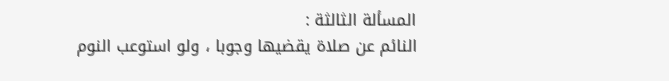المسألة الثالثة :
النائم عن صلاة يقضيها وجوبا ، ولو استوعب النوم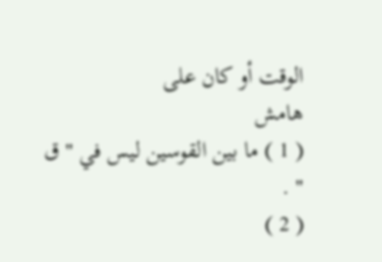الوقت أو كان على
هامش
( 1 ) ما بين القوسين ليس في " ق " .
( 2 )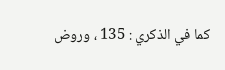كما في الذكري : 135 ، وروض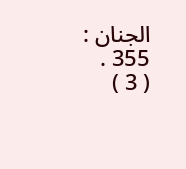الجنان : 355 .
( 3 )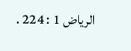الرياض 1 : 224 .